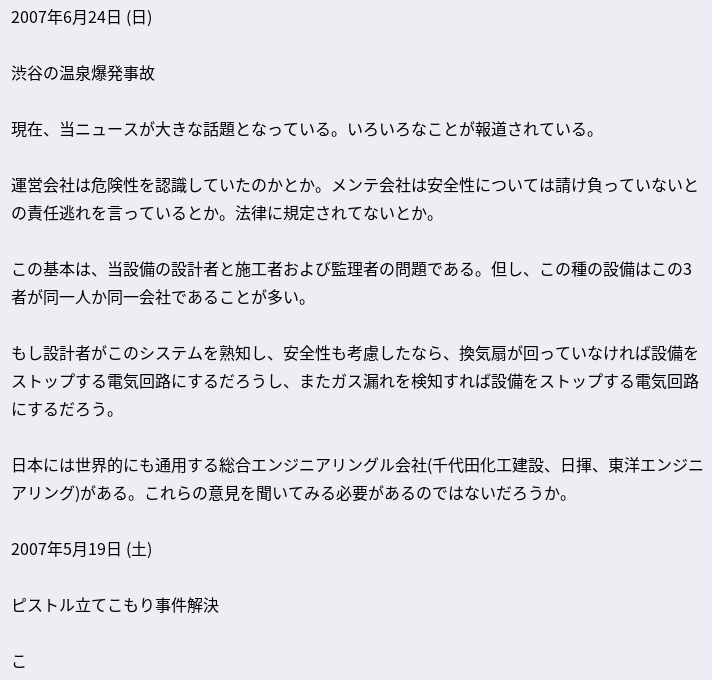2007年6月24日 (日)

渋谷の温泉爆発事故

現在、当ニュースが大きな話題となっている。いろいろなことが報道されている。

運営会社は危険性を認識していたのかとか。メンテ会社は安全性については請け負っていないとの責任逃れを言っているとか。法律に規定されてないとか。

この基本は、当設備の設計者と施工者および監理者の問題である。但し、この種の設備はこの3者が同一人か同一会社であることが多い。

もし設計者がこのシステムを熟知し、安全性も考慮したなら、換気扇が回っていなければ設備をストップする電気回路にするだろうし、またガス漏れを検知すれば設備をストップする電気回路にするだろう。

日本には世界的にも通用する総合エンジニアリングル会社(千代田化工建設、日揮、東洋エンジニアリング)がある。これらの意見を聞いてみる必要があるのではないだろうか。

2007年5月19日 (土)

ピストル立てこもり事件解決

こ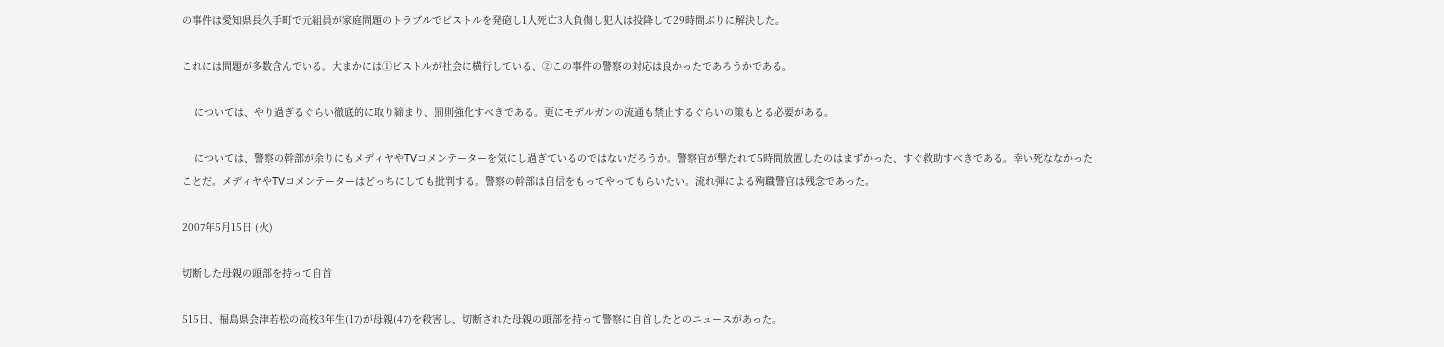の事件は愛知県長久手町で元組員が家庭問題のトラブルでピストルを発砲し1人死亡3人負傷し犯人は投降して29時間ぶりに解決した。

これには問題が多数含んでいる。大まかには①ピストルが社会に横行している、②この事件の警察の対応は良かったであろうかである。

    については、やり過ぎるぐらい徹底的に取り締まり、罰則強化すべきである。更にモデルガンの流通も禁止するぐらいの策もとる必要がある。

    については、警察の幹部が余りにもメディヤやTVコメンテーターを気にし過ぎているのではないだろうか。警察官が撃たれて5時間放置したのはまずかった、すぐ救助すべきである。幸い死ななかったことだ。メディヤやTVコメンテーターはどっちにしても批判する。警察の幹部は自信をもってやってもらいたい。流れ弾による殉職警官は残念であった。

2007年5月15日 (火)

切断した母親の頭部を持って自首

515日、福島県会津若松の高校3年生(17)が母親(47)を殺害し、切断された母親の頭部を持って警察に自首したとのニュースがあった。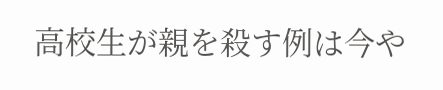高校生が親を殺す例は今や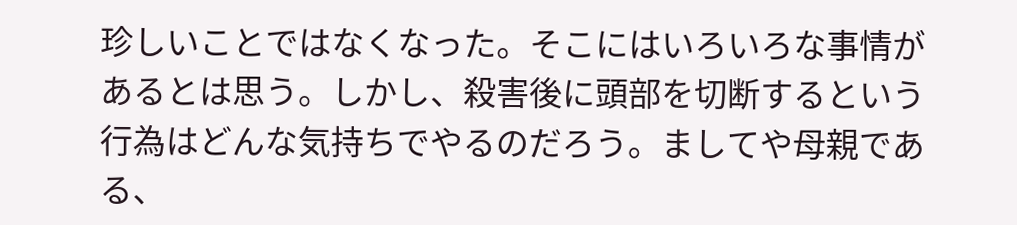珍しいことではなくなった。そこにはいろいろな事情があるとは思う。しかし、殺害後に頭部を切断するという行為はどんな気持ちでやるのだろう。ましてや母親である、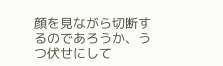顔を見ながら切断するのであろうか、うつ伏せにして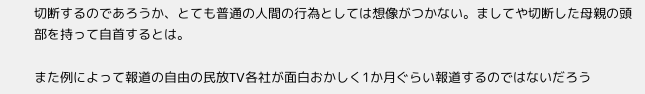切断するのであろうか、とても普通の人間の行為としては想像がつかない。ましてや切断した母親の頭部を持って自首するとは。

また例によって報道の自由の民放TV各社が面白おかしく1か月ぐらい報道するのではないだろう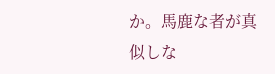か。馬鹿な者が真似しな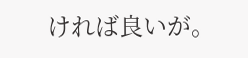ければ良いが。